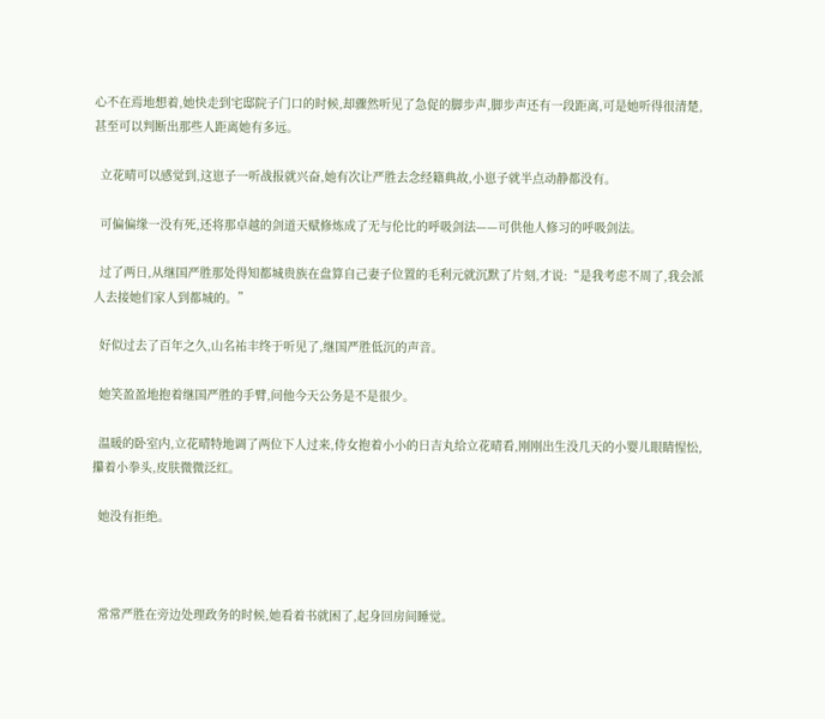心不在焉地想着,她快走到宅邸院子门口的时候,却骤然听见了急促的脚步声,脚步声还有一段距离,可是她听得很清楚,甚至可以判断出那些人距离她有多远。

  立花晴可以感觉到,这崽子一听战报就兴奋,她有次让严胜去念经籍典故,小崽子就半点动静都没有。

  可偏偏缘一没有死,还将那卓越的剑道天赋修炼成了无与伦比的呼吸剑法——可供他人修习的呼吸剑法。

  过了两日,从继国严胜那处得知都城贵族在盘算自己妻子位置的毛利元就沉默了片刻,才说:“是我考虑不周了,我会派人去接她们家人到都城的。”

  好似过去了百年之久,山名祐丰终于听见了,继国严胜低沉的声音。

  她笑盈盈地抱着继国严胜的手臂,问他今天公务是不是很少。

  温暖的卧室内,立花晴特地调了两位下人过来,侍女抱着小小的日吉丸给立花晴看,刚刚出生没几天的小婴儿眼睛惺忪,攥着小拳头,皮肤微微泛红。

  她没有拒绝。



  常常严胜在旁边处理政务的时候,她看着书就困了,起身回房间睡觉。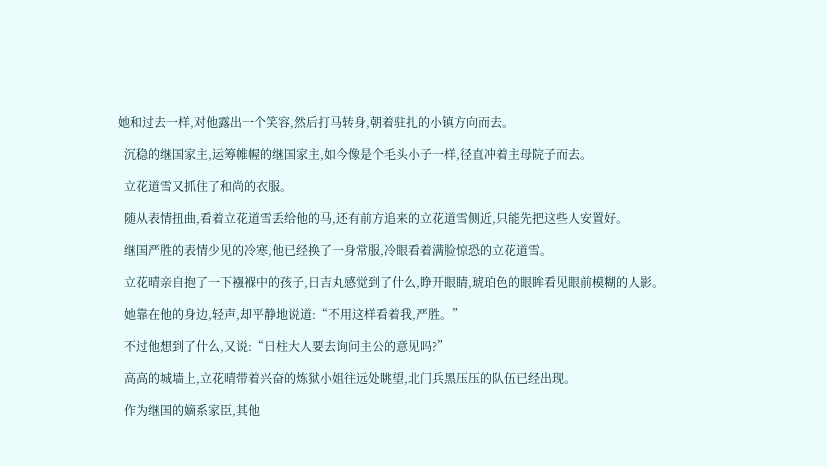她和过去一样,对他露出一个笑容,然后打马转身,朝着驻扎的小镇方向而去。

  沉稳的继国家主,运筹帷幄的继国家主,如今像是个毛头小子一样,径直冲着主母院子而去。

  立花道雪又抓住了和尚的衣服。

  随从表情扭曲,看着立花道雪丢给他的马,还有前方追来的立花道雪侧近,只能先把这些人安置好。

  继国严胜的表情少见的冷寒,他已经换了一身常服,冷眼看着满脸惊恐的立花道雪。

  立花晴亲自抱了一下襁褓中的孩子,日吉丸感觉到了什么,睁开眼睛,琥珀色的眼眸看见眼前模糊的人影。

  她靠在他的身边,轻声,却平静地说道:“不用这样看着我,严胜。”

  不过他想到了什么,又说:“日柱大人要去询问主公的意见吗?”

  高高的城墙上,立花晴带着兴奋的炼狱小姐往远处眺望,北门兵黑压压的队伍已经出现。

  作为继国的嫡系家臣,其他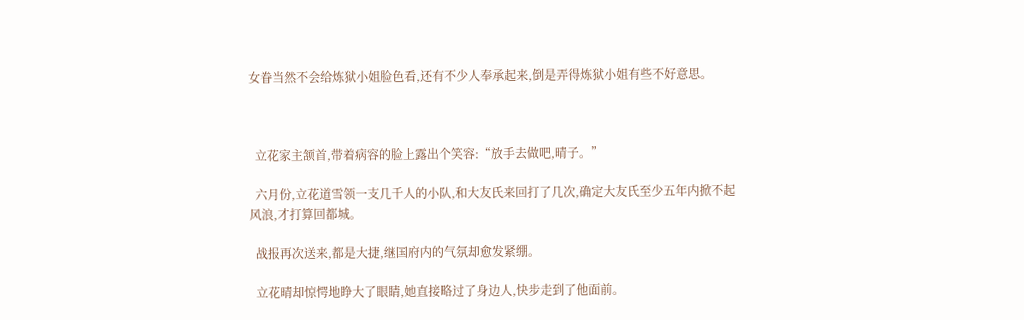女眷当然不会给炼狱小姐脸色看,还有不少人奉承起来,倒是弄得炼狱小姐有些不好意思。



  立花家主颔首,带着病容的脸上露出个笑容:“放手去做吧,晴子。”

  六月份,立花道雪领一支几千人的小队,和大友氏来回打了几次,确定大友氏至少五年内掀不起风浪,才打算回都城。

  战报再次送来,都是大捷,继国府内的气氛却愈发紧绷。

  立花晴却惊愕地睁大了眼睛,她直接略过了身边人,快步走到了他面前。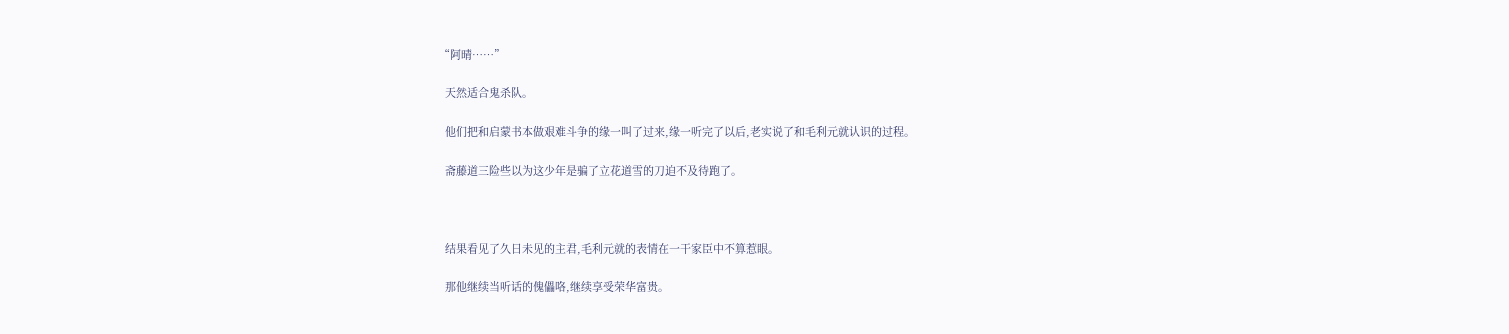“阿晴……”

  天然适合鬼杀队。

  他们把和启蒙书本做艰难斗争的缘一叫了过来,缘一听完了以后,老实说了和毛利元就认识的过程。

  斋藤道三险些以为这少年是骗了立花道雪的刀迫不及待跑了。



  结果看见了久日未见的主君,毛利元就的表情在一干家臣中不算惹眼。

  那他继续当听话的傀儡咯,继续享受荣华富贵。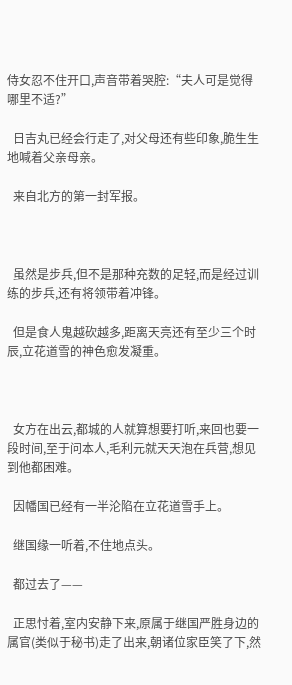侍女忍不住开口,声音带着哭腔:“夫人可是觉得哪里不适?”

  日吉丸已经会行走了,对父母还有些印象,脆生生地喊着父亲母亲。

  来自北方的第一封军报。



  虽然是步兵,但不是那种充数的足轻,而是经过训练的步兵,还有将领带着冲锋。

  但是食人鬼越砍越多,距离天亮还有至少三个时辰,立花道雪的神色愈发凝重。



  女方在出云,都城的人就算想要打听,来回也要一段时间,至于问本人,毛利元就天天泡在兵营,想见到他都困难。

  因幡国已经有一半沦陷在立花道雪手上。

  继国缘一听着,不住地点头。

  都过去了——

  正思忖着,室内安静下来,原属于继国严胜身边的属官(类似于秘书)走了出来,朝诸位家臣笑了下,然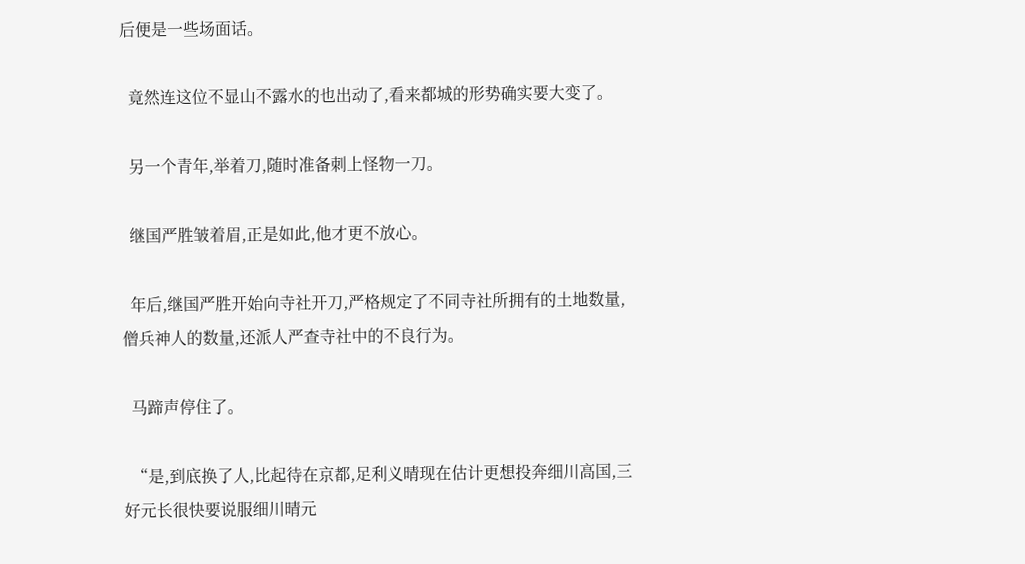后便是一些场面话。

  竟然连这位不显山不露水的也出动了,看来都城的形势确实要大变了。

  另一个青年,举着刀,随时准备刺上怪物一刀。

  继国严胜皱着眉,正是如此,他才更不放心。

  年后,继国严胜开始向寺社开刀,严格规定了不同寺社所拥有的土地数量,僧兵神人的数量,还派人严查寺社中的不良行为。

  马蹄声停住了。

  “是,到底换了人,比起待在京都,足利义晴现在估计更想投奔细川高国,三好元长很快要说服细川晴元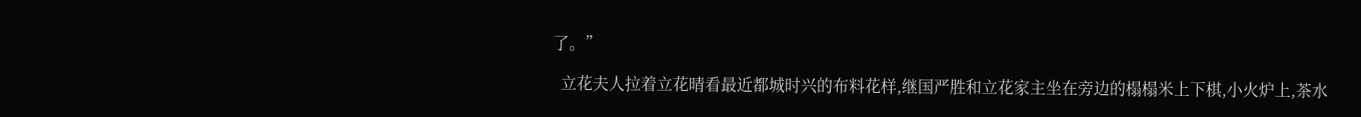了。”

  立花夫人拉着立花晴看最近都城时兴的布料花样,继国严胜和立花家主坐在旁边的榻榻米上下棋,小火炉上,茶水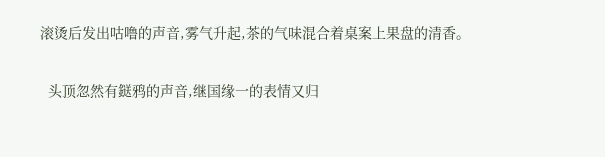滚烫后发出咕噜的声音,雾气升起,茶的气味混合着桌案上果盘的清香。

  头顶忽然有鎹鸦的声音,继国缘一的表情又归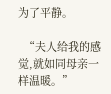为了平静。

  “夫人给我的感觉,就如同母亲一样温暖。”